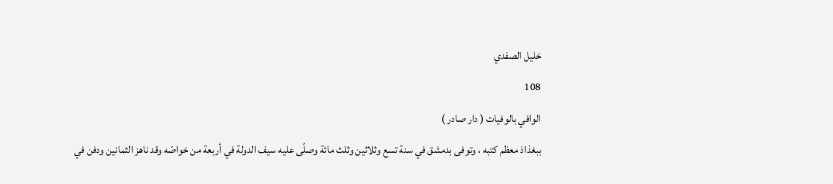خليل الصفدي
108
الوافي بالوفيات ( دار صادر )
ببغذاذ معظم كتبه ، وتوفى بدمشق في سنة تسع وثلاثين وثلث مائة وصلّى عليه سيف الدولة في أربعة من خواصّه وقد ناهز الثمانين ودفن في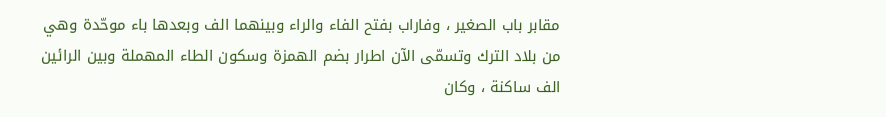مقابر باب الصغير ، وفاراب بفتح الفاء والراء وبينهما الف وبعدها باء موحّدة وهي من بلاد الترك وتسمّى الآن اطرار بضم الهمزة وسكون الطاء المهملة وبين الرائين الف ساكنة ، وكان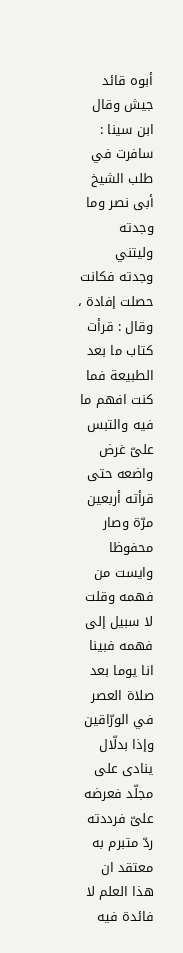أبوه قائد جيش وقال ابن سينا : سافرت في طلب الشيخ أبى نصر وما وجدته وليتني وجدته فكانت حصلت إفادة ، وقال : قرأت كتاب ما بعد الطبيعة فما كنت افهم ما فيه والتبس علىّ غرض واضعه حتى قرأته أربعين مرّة وصار محفوظا وايست من فهمه وقلت لا سبيل إلى فهمه فبينا انا يوما بعد صلاة العصر في الورّاقين وإذا بدلّال ينادى على مجلّد فعرضه علىّ فرددته ردّ متبرم به معتقد ان هذا العلم لا فائدة فيه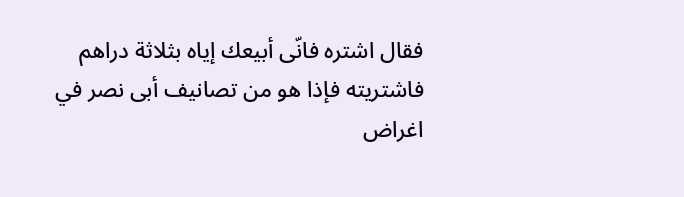فقال اشتره فانّى أبيعك إياه بثلاثة دراهم فاشتريته فإذا هو من تصانيف أبى نصر في اغراض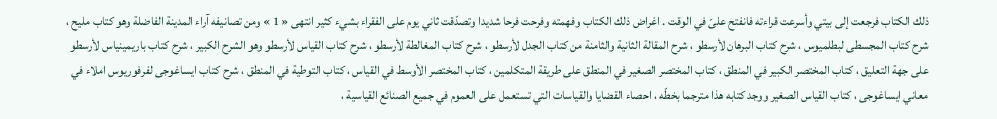ذلك الكتاب فرجعت إلى بيتي وأسرعت قراءته فانفتح علىّ في الوقت . اغراض ذلك الكتاب وفهمته وفرحت فرحا شديدا وتصدّقت ثاني يوم على الفقراء بشيء كثير انتهى « 1 » ومن تصانيفه آراء المدينة الفاضلة وهو كتاب مليح ، شرح كتاب المجسطى لبطلميوس ، شرح كتاب البرهان لأرسطو ، شرح المقالة الثانية والثامنة من كتاب الجدل لأرسطو ، شرح كتاب المغالطة لأرسطو ، شرح كتاب القياس لأرسطو وهو الشرح الكبير ، شرح كتاب باريمينياس لأرسطو على جهة التعليق ، كتاب المختصر الكبير في المنطق ، كتاب المختصر الصغير في المنطق على طريقة المتكلمين ، كتاب المختصر الأوسط في القياس ، كتاب التوطية في المنطق ، شرح كتاب ايساغوجى لفرفوريوس املاء في معاني ايساغوجى ، كتاب القياس الصغير ووجد كتابه هذا مترجما بخطّه ، احصاء القضايا والقياسات التي تستعمل على العموم في جميع الصنائع القياسية ،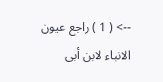--> ( 1 ) راجع عيون الانباء لابن أبى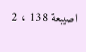اصيبعة 138 ، 2